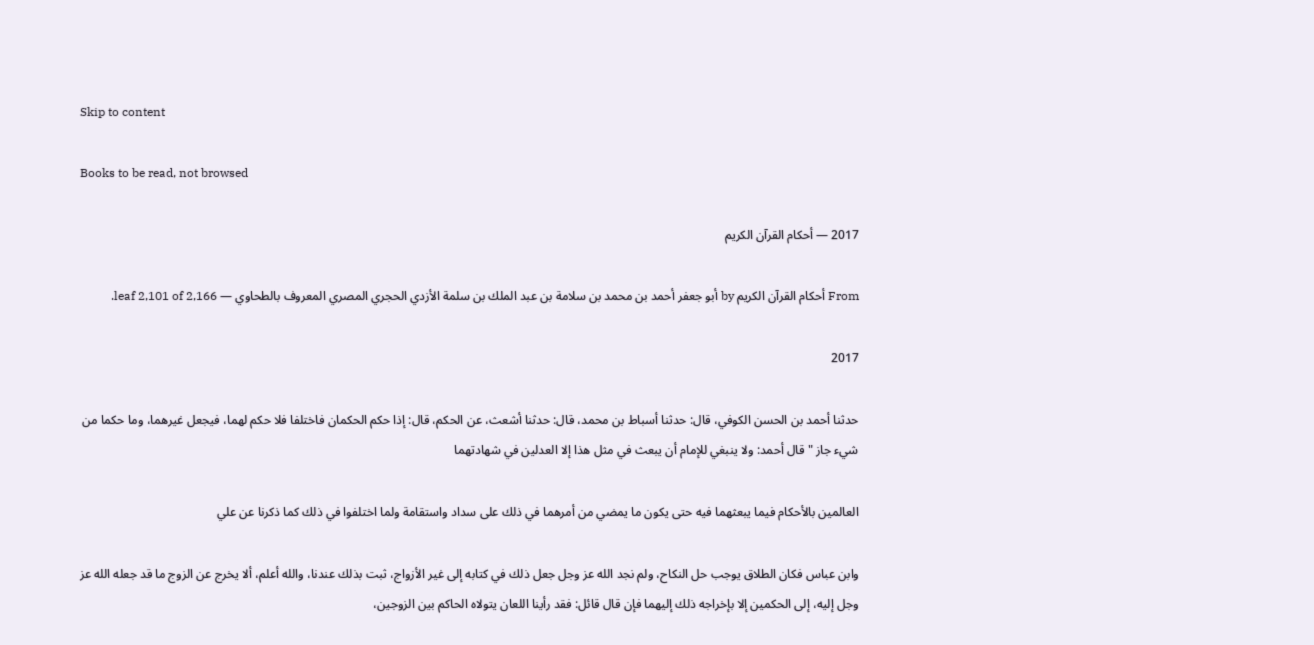Skip to content

Books to be read, not browsed

2017 — أحكام القرآن الكريم

From أحكام القرآن الكريم by أبو جعفر أحمد بن محمد بن سلامة بن عبد الملك بن سلمة الأزدي الحجري المصري المعروف بالطحاوي — leaf 2,101 of 2,166.

2017

حدثنا أحمد بن الحسن الكوفي، قال: حدثنا أسباط بن محمد، قال: حدثنا أشعث، عن الحكم، قال: إذا حكم الحكمان فاختلفا فلا حكم لهما، فيجعل غيرهما، وما حكما من شيء جاز " قال أحمد: ولا ينبغي للإمام أن يبعث في مثل هذا إلا العدلين في شهادتهما

العالمين بالأحكام فيما يبعثهما فيه حتى يكون ما يمضي من أمرهما في ذلك على سداد واستقامة ولما اختلفوا في ذلك كما ذكرنا عن علي

وابن عباس فكان الطلاق يوجب حل النكاح، ولم نجد الله عز وجل جعل ذلك في كتابه إلى غير الأزواج، ثبت بذلك عندنا، والله أعلم، ألا يخرج عن الزوج ما قد جعله الله عز وجل إليه، إلى الحكمين إلا بإخراجه ذلك إليهما فإن قال قائل: فقد رأينا اللعان يتولاه الحاكم بين الزوجين،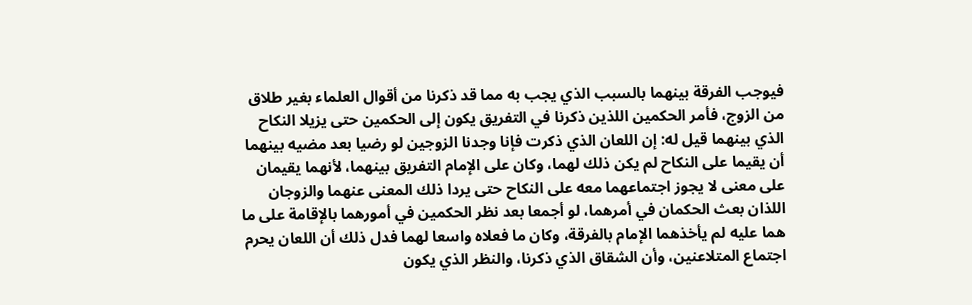فيوجب الفرقة بينهما بالسبب الذي يجب به مما قد ذكرنا من أقوال العلماء بغير طلاق من الزوج، فأمر الحكمين اللذين ذكرنا في التفريق يكون إلى الحكمين حتى يزيلا النكاح الذي بينهما قيل له: إن اللعان الذي ذكرت فإنا وجدنا الزوجين لو رضيا بعد مضيه بينهما أن يقيما على النكاح لم يكن ذلك لهما، وكان على الإمام التفريق بينهما، لأنهما يقيمان على معنى لا يجوز اجتماعهما معه على النكاح حتى يردا ذلك المعنى عنهما والزوجان اللذان بعث الحكمان في أمرهما، لو أجمعا بعد نظر الحكمين في أمورهما بالإقامة على ما هما عليه لم يأخذهما الإمام بالفرقة، وكان ما فعلاه واسعا لهما فدل ذلك أن اللعان يحرم اجتماع المتلاعنين، وأن الشقاق الذي ذكرنا، والنظر الذي يكون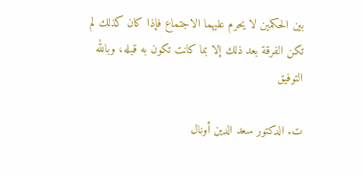بين الحكمين لا يحرم عليهما الاجتماع فإذا كان كذلك لم تكن الفرقة بعد ذلك إلا بما كانت تكون به قبله، وبالله التوفيق

ت. الدكتور سعد الدين أونال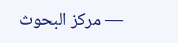— مركز البحوث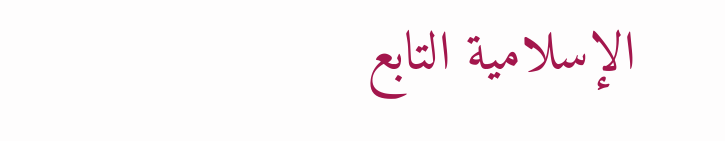الإسلامية التابع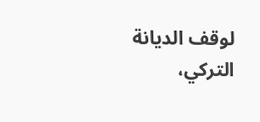لوقف الديانة التركي،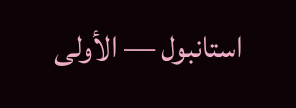استانبول — الأولى